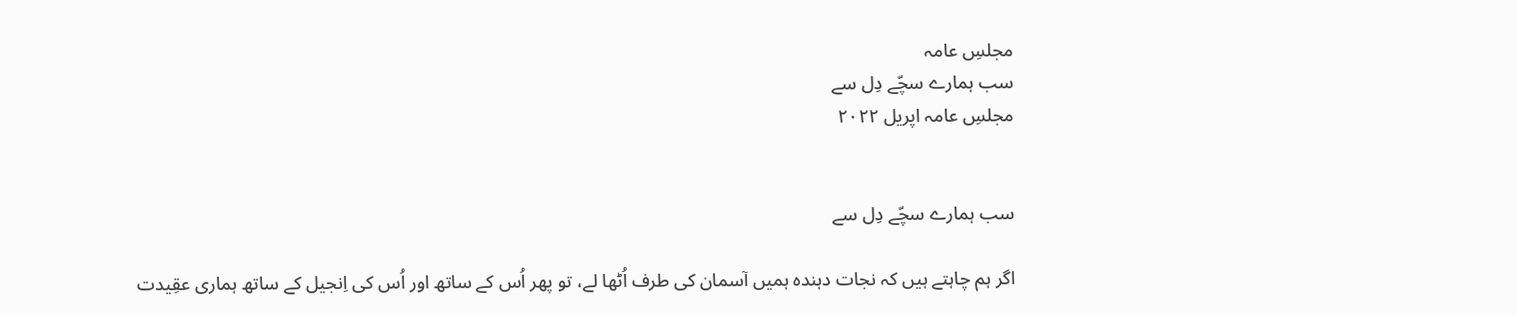مجلسِ عامہ
سب ہمارے سچّے دِل سے
مجلسِ عامہ اپریل ۲۰۲۲


سب ہمارے سچّے دِل سے

اگر ہم چاہتے ہیں کہ نجات دہندہ ہمیں آسمان کی طرف اُٹھا لے، تو پھر اُس کے ساتھ اور اُس کی اِنجیل کے ساتھ ہماری عقِیدت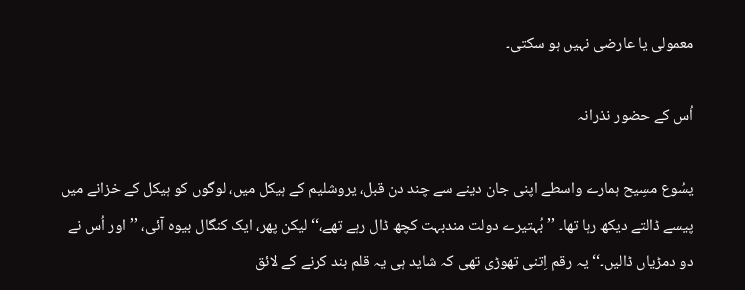معمولی یا عارضی نہیں ہو سکتی۔

اُس کے حضور نذرانہ

یسُوع مسِیح ہمارے واسطے اپنی جان دینے سے چند دن قبل، یروشلیم کے ہیکل میں، لوگوں کو ہیکل کے خزانے میں پیسے ڈالتے دیکھ رہا تھا۔ ’’بُہتیرے دولت مندبہت کچھ ڈال رہے تھے،‘‘ لیکن پھر، ایک کنگال بیوہ آئی، ’’اور اُس نے دو دمڑیاں ڈالیں۔‘‘ یہ رقم اِتنی تھوڑی تھی کہ شاید ہی یہ قلم بند کرنے کے لائق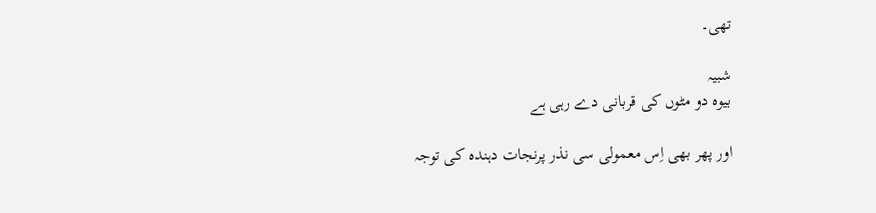تھی۔

شبیہ
بیوہ دو مٹوں کی قربانی دے رہی ہے

اور پھر بھی اِس معمولی سی نذر پرنجات دہندہ کی توجہ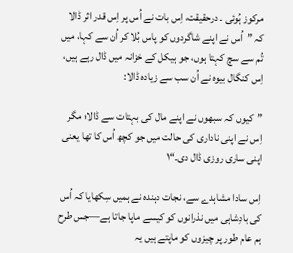مرکوز ہُوئی ۔ درحقیقت، اِس بات نے اُس پر اِس قدر اثر ڈالا کہ ”اُس نے اپنے شاگردوں کو پاس بُلا کر اُن سے کہا، میں تُم سے سچ کہتا ہوں، جو ہیکل کے خزانہ میں ڈال رہے ہیں، اِس کنگال بیوہ نے اُن سب سے زیادہ ڈالا:

”کیوں کہ سبھوں نے اپنے مال کی بہتات سے ڈالا؛ مگر اِس نے اپنی ناداری کی حالت میں جو کچھ اُس کا تھا یعنی اپنی ساری روزی ڈال دی۔“۱

اِس سادا مشاہدے سے، نجات دہندہ نے ہمیں سِکھایا کہ اُس کی بادِشاہی میں نذرانوں کو کیسے ماپا جاتا ہے—جس طرح ہم عام طور پر چیزوں کو ماپتے ہیں یہ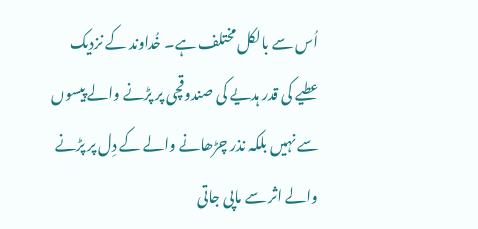اُس سے بالکل مختلف ہے۔ خُداوند کے نزدیک عطیے کی قدر ہدیے کی صندوقچی پر پڑنے والے پیسوں سے نہیں بلکہ نذر چڑھانے والے کے دِل پر پڑنے والے اثر سے ماپی جاتی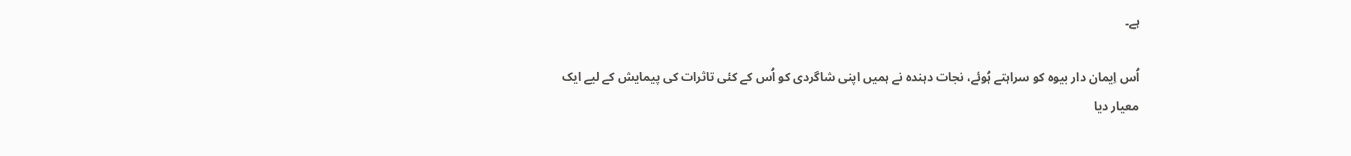ہے۔

اُس اِیمان دار بیوہ کو سراہتے ہُوئے، نجات دہندہ نے ہمیں اپنی شاگردی کو اُس کے کئی تاثرات کی پیمایش کے لیے ایک معیار دیا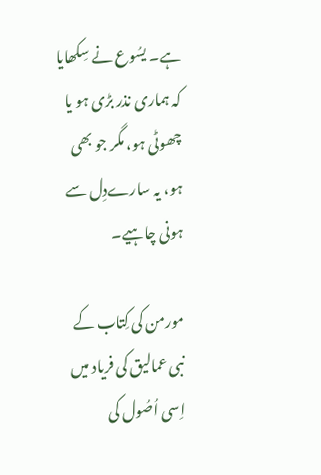ہے۔ یسُوع نے سِکھایا کہ ہماری نذر بڑی ہو یا چھوٹی ہو، مگر جو بھی ہو، یہ سارےدِل سے ہونی چاہیے۔

مورمن کی کِتاب کے نبی عمالیق کی فریاد میں اِسی اُصُول کی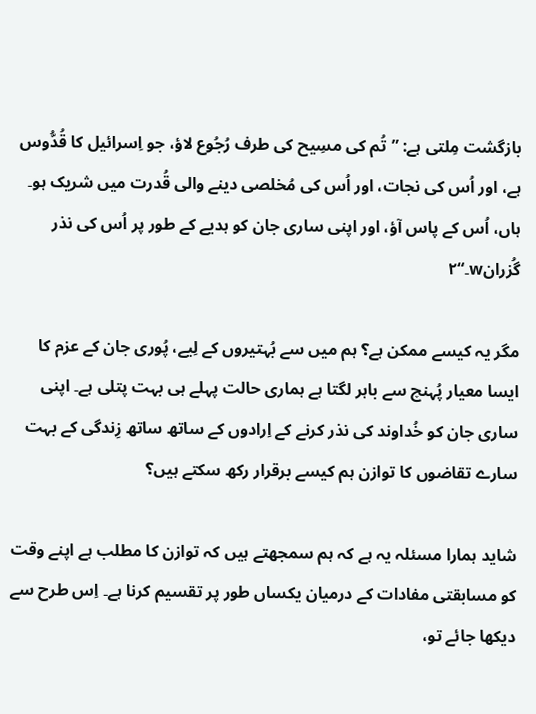بازگشت مِلتی ہے: ”تُم کی مسِیح کی طرف رُجُوع لاؤ، جو اِسرائیل کا قُدُّوس ہے، اور اُس کی نجات، اور اُس کی مُخلصی دینے والی قُدرت میں شریک ہو۔ ہاں، اُس کے پاس آؤ، اور اپنی ساری جان کو ہدیے کے طور پر اُس کی نذر گُزرانw۔“۲

مگر یہ کیسے ممکن ہے؟ ہم میں سے بُہتیروں کے لِیے، پُوری جان کے عزم کا ایسا معیار پُہنچ سے باہر لگتا ہے ہماری حالت پہلے ہی بہت پتلی ہے۔ اپنی ساری جان کو خُداوند کی نذر کرنے کے اِرادوں کے ساتھ ساتھ زِندگی کے بہت سارے تقاضوں کا توازن ہم کیسے برقرار رکھ سکتے ہیں؟

شاید ہمارا مسئلہ یہ ہے کہ ہم سمجھتے ہیں کہ توازن کا مطلب ہے اپنے وقت کو مسابقتی مفادات کے درمیان یکساں طور پر تقسیم کرنا ہے۔ اِس طرح سے دیکھا جائے تو،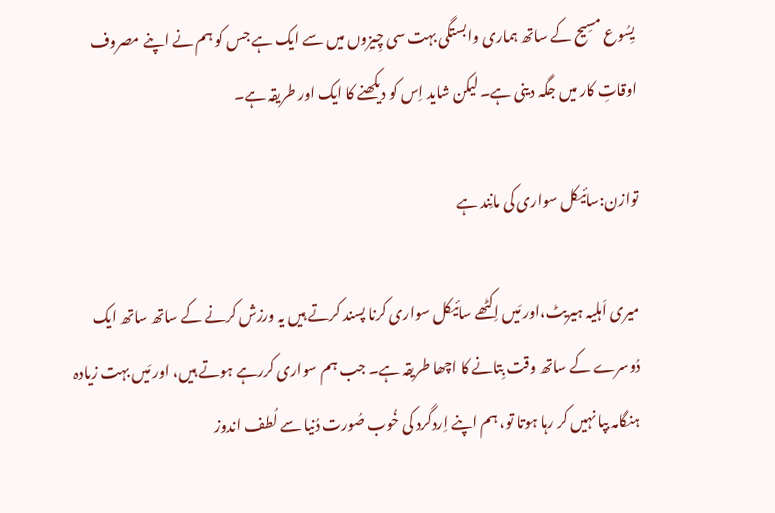یِسُوع مسِیح کے ساتھ ہماری وابستگی بہت سی چِیزوں میں سے ایک ہے جس کو ہم نے اپنے مصروف اوقاتِ کار میں جگہ دینی ہے۔ لیکن شاید اِس کو دیکھنے کا ایک اور طریقہ ہے۔

توازن:سائیکل سواری کی مانِند ہے

میری اَہلیہ ہیریٹ،اور مَیں اِکٹھے سائیکل سواری کرنا پسند کرتے ہیں یہ ورزش کرنے کے ساتھ ساتھ ایک دُوسرے کے ساتھ وقت بِتانے کا اچھا طریقہ ہے۔ جب ہم سواری کررہے ہوتے ہیں، اور مَیں بہت زیادہ ہنگامہ بپا نہیں کر رہا ہوتا تو، ہم اپنے اِردگرد کی خُوب صُورت دُنیا سے لُطف اندوز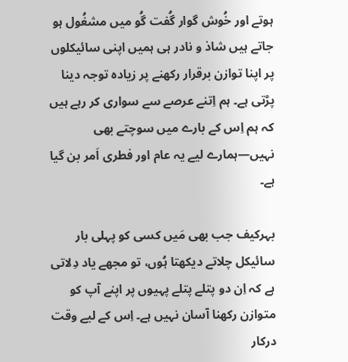ہوتے اور خُوش گوار گُفت گُو میں مشغُول ہو جاتے ہیں شاذ و نادر ہی ہمیں اپنی سائیکلوں پر اپنا توازن برقرار رکھنے پر زیادہ توجہ دینا پڑتی ہے۔ ہم اِتنے عرصے سے سواری کر رہے ہیں کہ ہم اِس کے بارے میں سوچتے بھی نہیں—ہمارے لیے یہ عام اور فطری اَمر بن گیا ہے۔

بہرکیف جب بھی مَیں کسی کو پہلی بار سائیکل چلاتے دیکھتا ہُوں، تو مجھے یاد دِلاتی ہے کہ اِن دو پتلے پتلے پہیوں پر اپنے آپ کو متوازن رکھنا آسان نہیں ہے۔ اِس کے لیے وقت درکار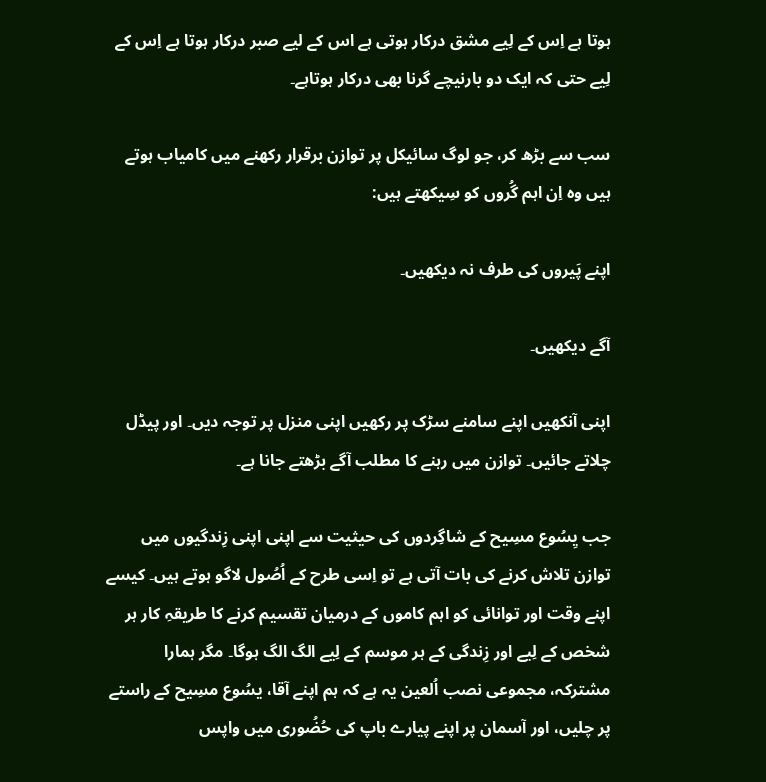ہوتا ہے اِس کے لِیے مشق درکار ہوتی ہے اس کے لیے صبر درکار ہوتا ہے اِس کے لِیے حتی کہ ایک دو بارنیچے گرنا بھی درکار ہوتاہے۔

سب سے بڑھ کر، جو لوگ سائیکل پر توازن برقرار رکھنے میں کامیاب ہوتے ہیں وہ اِن اہم گُروں کو سِیکھتے ہیں:

اپنے پَیروں کی طرف نہ دیکھیں۔

آگے دیکھیں۔

اپنی آنکھیں اپنے سامنے سڑک پر رکھیں اپنی منزل پر توجہ دیں۔ اور پیڈل چلاتے جائیں۔ توازن میں رہنے کا مطلب آگے بڑھتے جانا ہے۔

جب یِسُوع مسِیح کے شاگِردوں کی حیثیت سے اپنی اپنی زِندگیوں میں توازن تلاش کرنے کی بات آتی ہے تو اِسی طرح کے اُصُول لاگو ہوتے ہیں۔ کیسے اپنے وقت اور توانائی کو اہم کاموں کے درمیان تقسیم کرنے کا طریقہِ کار ہر شخص کے لِیے اور زِندگی کے ہر موسم کے لِیے الگ الگ ہوگا۔ مگر ہمارا مشترکہ، مجموعی نصب اُلعین یہ ہے کہ ہم اپنے آقا، یسُوع مسِیح کے راستے پر چلیں، اور آسمان پر اپنے پیارے باپ کی حُضُوری میں واپس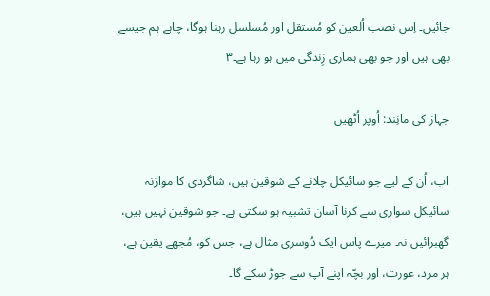جائیں۔ اِس نصب اُلعین کو مُستقل اور مُسلسل رہنا ہوگا، چاہے ہم جیسے بھی ہیں اور جو بھی ہماری زِندگی میں ہو رہا ہے۔۳

جہاز کی مانِند: اُوپر اُٹھیں

اب، اُن کے لیے جو سائیکل چلانے کے شوقین ہیں، شاگردی کا موازنہ سائیکل سواری سے کرنا آسان تشبیہ ہو سکتی ہے۔ جو شوقین نہیں ہیں، گھبرائیں نہ۔ میرے پاس ایک دُوسری مثال ہے، جس کو، مُجھے یقین ہے، ہر مرد، عورت، اور بچّہ اپنے آپ سے جوڑ سکے گا۔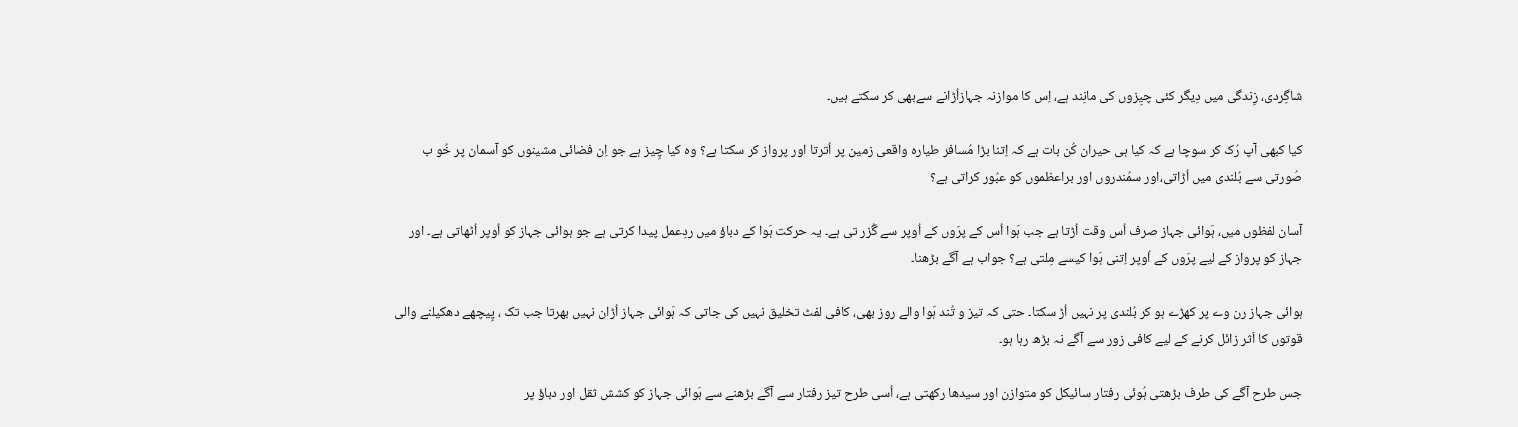شاگِردی، زِندگی میں دِیگر کئی چیِزوں کی مانِند ہے، اِس کا موازنہ جہازاُڑانے سےبھی کر سکتے ہیں۔

کیا کبھی آپ رُک کر سوچا ہے کہ کیا ہی حیران کُن بات ہے کہ اِتنا بڑا مُسافر طیارہ واقعی زمین پر اُترتا اور پرواز کر سکتا ہے؟ وہ کیا چِیز ہے جو اِن فضائی مشینوں کو آسمان پر خُو ب صُورتی سے بُلندی میں اُڑاتی،اور سمُندروں اور براعظموں کو عبُور کراتی ہے؟

آسان لفظوں میں، ہَوائی جہاز صرف اُس وقت اُڑتا ہے جب ہَوا اُس کے پرَوں کے اُوپر سے گُزر تی ہے۔ یہ حرکت ہَوا کے دباؤ میں ردِعمل پیدا کرتی ہے جو ہوائی جہاز کو اُوپر اُٹھاتی ہے۔ اور جہاز کو پرواز کے لیے پرَوں کے اُوپر اِتنی ہَوا کیسے مِلتی ہے؟ جواب ہے آگے بڑھنا۔

ہوائی جہاز رن وے پر کھڑے ہو کر بُلندی پر نہیں اُڑ سکتا۔ حتی کہ تیز و تُند ہَوا والے روز بھی، کافی لفٹ تخلیق نہیں کی جاتی کہ ہَوائی جہاز اُڑان نہیں بھرتا جب تک ، پِیچھے دھکیلنے والی قوتوں کا اَثر زائل کرنے کے لیے کافی زور سے آگے نہ بڑھ رہا ہو۔

جس طرح آگے کی طرف بڑھتی ہُوئی رفتار سائیکل کو متوازن اور سیدھا رکھتی ہے، اُسی طرح تیز رفتار سے آگے بڑھنے سے ہَوائی جہاز کو کشش ثقل اور دباؤ پر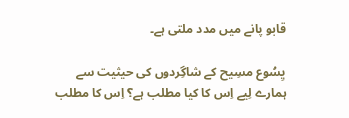قابو پانے میں مدد ملتی ہے۔

یِسُوع مسِیح کے شاگِردوں کی حیثیت سے ہمارے لِیے اِس کا کیا مطلب ہے؟ اِس کا مطلب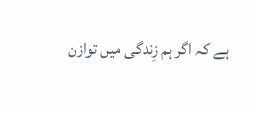ہے کہ اگر ہم زِندگی میں توازن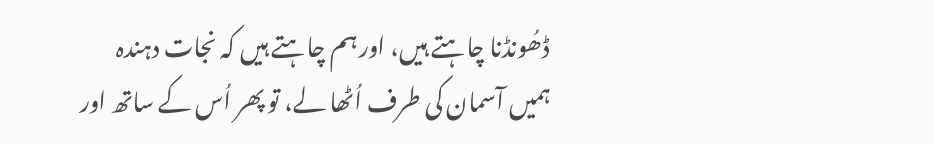ڈھُونڈنا چاہتے ہیں، اور ہم چاہتے ہیں کہ نجات دہندہ ہمیں آسمان کی طرف اُٹھا لے، تو پھر اُس کے ساتھ اور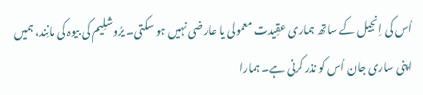اُس کی اِنجیل کے ساتھ ہماری عقِیدت معمولی یا عارضی نہیں ہو سکتی۔ یرُوشلِیم کی بیوہ کی مانِند، ہمیں اپنی ساری جان اُس کو نذر کرنی ہے۔ ہمارا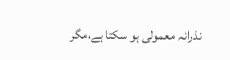نذرانہ معمولی ہو سکتا ہے،مگر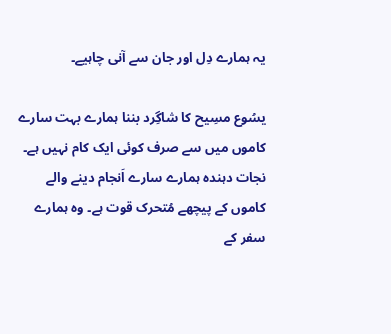یہ ہمارے دِل اور جان سے آنی چاہیے۔

یسُوع مسِیح کا شاگِرد بننا ہمارے بہت سارے کاموں میں سے صرف کوئی ایک کام نہیں ہے۔ نجات دہندہ ہمارے سارے اَنجام دینے والے کاموں کے پیچھے مُتحرک قوت ہے۔ وہ ہمارے سفر کے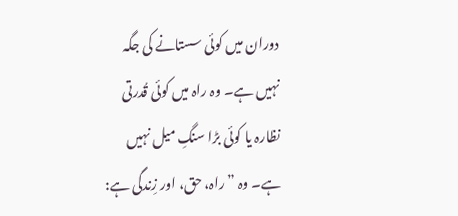دوران میں کوئی سستانے کی جگہ نہیں ہے۔ وہ راہ میں کوئی قُدرتی نظارہ یا کوئی بڑا سنگِ میل نہیں ہے۔ وہ ”راہ، حق، اور زِندگی ہے: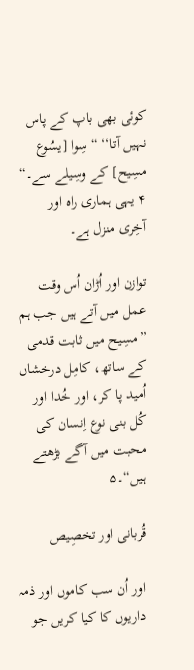کوئی بھی باپ کے پاس نہیں آتا‘‘ “سِوا [یسُوع مسِیح] کے وسِیلے سے۔“ ۴ یہی ہماری راہ اور آخِری منزل ہے۔

توازن اور اُڑان اُس وقت عمل میں آتے ہیں جب ہم ”مسِیح میں ثابت قدمی کے ساتھ، کامِل درخشاں اُمید پا کر، اور خُدا اور کُل بنی نوع اِنسان کی محبت میں آگے بڑھتے ہیں“۔۵

قُربانی اور تخصِیص

اور اُن سب کاموں اور ذمہ داریوں کا کیا کریں جو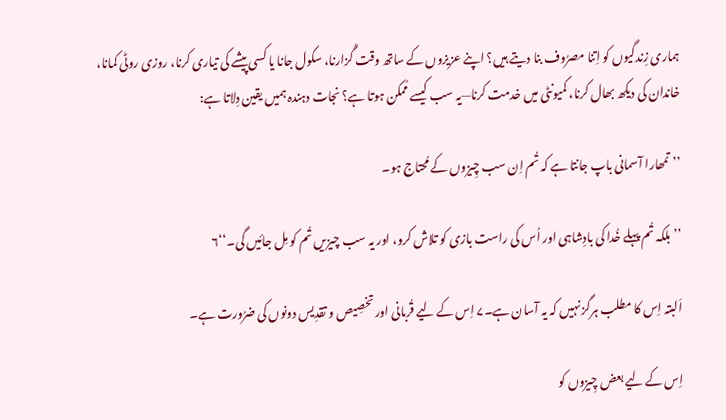ہماری زِندگیوں کو اِتنا مصرُوف بنا دیتے ہیں؟ اپنے عزیزوں کے ساتھ وقت گُزارنا، سکول جانا یا کسی پیشے کی تیاری کرنا، روزی روٹی کمانا، خاندان کی دیکھ بھال کرنا، کمیونٹی میں خدمت کرنا—یہ سب کیسے مُمکن ہوتا ہے؟ نجات دہندہ ہمیں یقین دِلاتا ہے:

’’تمھارا آسمانی باپ جانتا ہے کہ تُم اِن سب چِیزوں کے مُحتاج ہو۔

’’بلکہ تُم پہلے خُدا کی بادِشاہی اور اُس کی راست بازی کو تلاش کرو، اور یہ سب چیزیں تُم کو مِل جائیں گی۔‘‘۶

اَلبتہ اِس کا مطلب ہرگز نہیں کہ یہ آسان ہے۔۷ اِس کے لیے قُربانی اور تخصِیص و تقدِیس دونوں کی ضرُورت ہے۔

اِس کے لیے بعض چِیزوں کو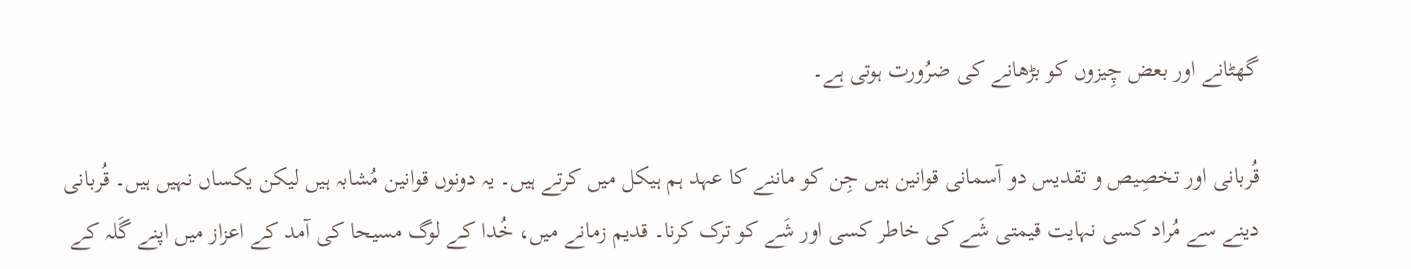گھٹانے اور بعض چِیزوں کو بڑھانے کی ضرُورت ہوتی ہے۔

قُربانی اور تخصِیص و تقدیس دو آسمانی قوانین ہیں جِن کو ماننے کا عہد ہم ہیکل میں کرتے ہیں۔ یہ دونوں قوانین مُشابہ ہیں لیکن یکساں نہیں ہیں۔ قُربانی دینے سے مُراد کسی نہایت قیمتی شَے کی خاطر کسی اور شَے کو ترک کرنا۔ قدیم زمانے میں، خُدا کے لوگ مسیحا کی آمد کے اعزاز میں اپنے گَلہ کے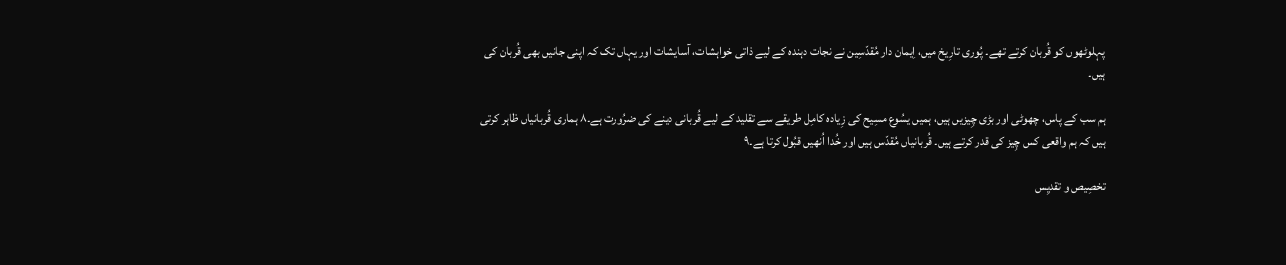پہلوٹھوں کو قُربان کرتے تھے۔ پُوری تارِیخ میں، اِیمان دار مُقدّسِین نے نجات دہندہ کے لیے ذاتی خواہشات، آسایشات اور یہاں تک کہ اپنی جانیں بھی قُربان کی ہیں۔

ہم سب کے پاس، چھوٹی اور بڑی چِیزیں ہیں، ہمیں یسُوع مسِیح کی زِیادہ کامِل طریقے سے تقلید کے لیے قُربانی دینے کی ضرُورت ہے۔۸ ہماری قُربانیاں ظاہر کرتی ہیں کہ ہم واقعی کس چِیز کی قدر کرتے ہیں۔ قُربانیاں مُقدّس ہیں اور خُدا اُنھیں قبُول کرتا ہے۔۹

تخصِیص و تقدیِس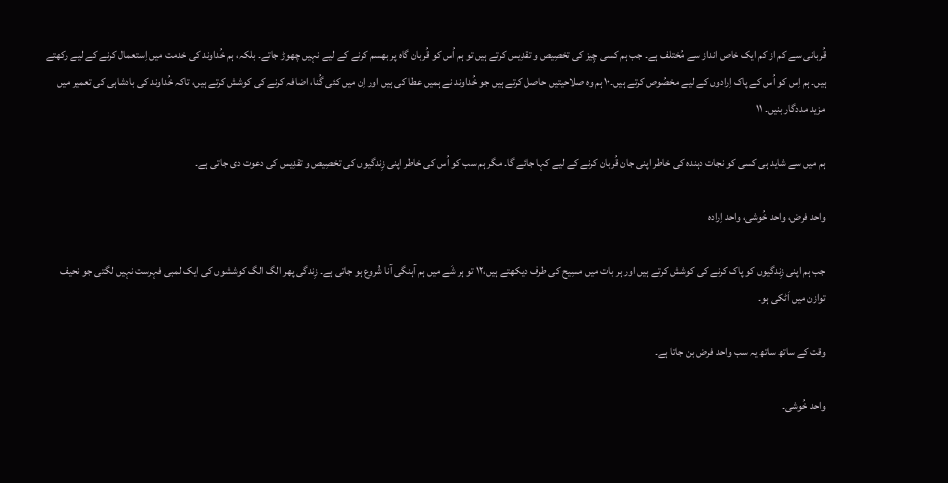قُربانی سے کم از کم ایک خاص انداز سے مُختلف ہے۔ جب ہم کسی چِیز کی تخصِیص و تقدِیس کرتے ہیں تو ہم اُس کو قُربان گاہ پر بھسم کرنے کے لیے نہیں چھوڑ جاتے۔ بلکہ، ہم خُداوند کی خدمت میں اِستعمال کرنے کے لیے رکھتے ہیں۔ ہم اِس کو اُس کے پاک اِرادوں کے لیے مخصُوص کرتے ہیں۔۱۰ ہم وہ صلاحیتیں حاصل کرتے ہیں جو خُداوند نے ہمیں عطا کی ہیں اور اِن میں کئی گُنا، اضافہ کرنے کی کوشش کرتے ہیں، تاکہ خُداوند کی بادشاہی کی تعمیر میں مزید مددگار بنیں۔ ۱۱

ہم میں سے شاید ہی کسی کو نجات دہندہ کی خاطر اپنی جان قُربان کرنے کے لیے کہا جائے گا۔ مگر ہم سب کو اُس کی خاطر اپنی زِندگیوں کی تخصِیص و تقدِیس کی دعوت دی جاتی ہے۔

واحد فرض، واحد خُوشی، واحد اِرادہ

جب ہم اپنی زِندگیوں کو پاک کرنے کی کوشش کرتے ہیں اور ہر بات میں مسِیح کی طرف دیکھتے ہیں،۱۲ تو ہر شَے میں ہم آہنگی آنا شُروع ہو جاتی ہے۔ زِندگی پھر الگ الگ کوششوں کی ایک لمبی فہرست نہیں لگتی جو نحیف توازن میں اَٹکی ہو۔

وقت کے ساتھ ساتھ یہ سب واحد فرض بن جاتا ہے۔

واحد خُوشی۔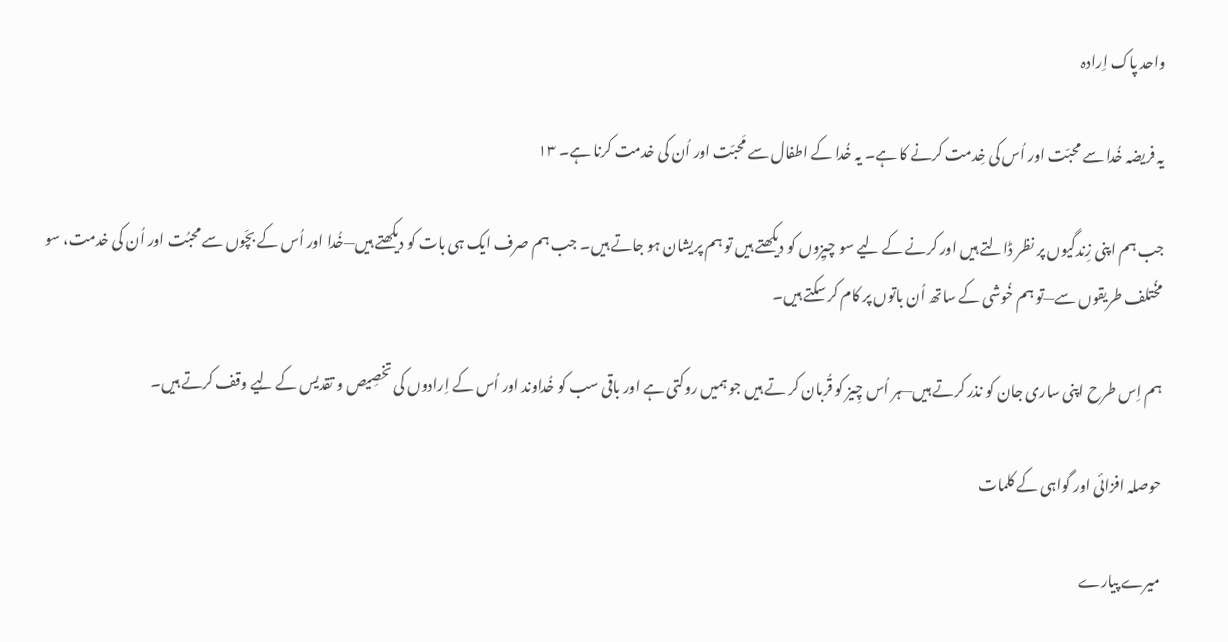واحد پاک اِرادہ

یہ فریضہ خُدا سے محبّت اور اُس کی خِدمت کرنے کا ہے۔ یہ خُدا کے اطفال سے مَحبّت اور اُن کی خدمت کرنا ہے۔ ۱۳

جب ہم اپنی زِندگیوں پر نظر ڈالتے ہیں اور کرنے کے لیے سو چیِزوں کو دیکھتے ہیں تو ہم پریشان ہو جاتے ہیں۔ جب ہم صرف ایک ہی بات کو دیکھتے ہیں—خُدا اور اُس کے بچّوں سے محبُت اور اُن کی خدمت، سو مخُتلف طریقوں سے—تو ہم خُوشی کے ساتھ اُن باتوں پر کام کر سکتے ہیں۔

ہم اِس طرح اپنی ساری جان کو نذر کرتے ہیں—ہر اُس چِیز کو قُربان کر تے ہیں جو ہمیں روکتی ہے اور باقی سب کو خُداوند اور اُس کے اِرادوں کی تخصِیص و تقدیس کے لِیے وقف کرتے ہیں۔

حوصلہ افزائی اور گواہی کے کلمات

میرے پیارے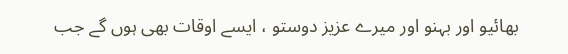بھائیو اور بہنو اور میرے عزیز دوستو ، ایسے اوقات بھی ہوں گے جب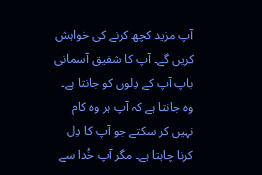آپ مزید کچھ کرنے کی خواہش کریں گے۔ آپ کا شفیق آسمانی باپ آپ کے دِلوں کو جانتا ہے۔ وہ جانتا ہے کہ آپ ہر وہ کام نہیں کر سکتے جو آپ کا دِل کرنا چاہتا ہے۔ مگر آپ خُدا سے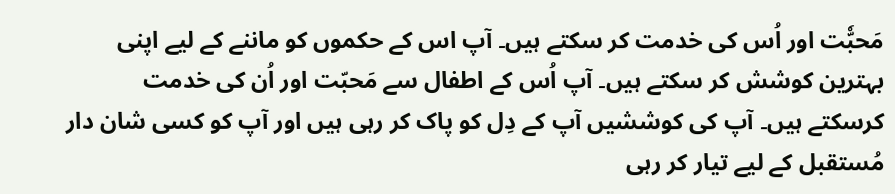مَحبّٗت اور اُس کی خدمت کر سکتے ہیں۔ آپ اس کے حکموں کو ماننے کے لیے اپنی بہترین کوشش کر سکتے ہیں۔ آپ اُس کے اطفال سے مَحبّت اور اُن کی خدمت کرسکتے ہیں۔ آپ کی کوششیں آپ کے دِل کو پاک کر رہی ہیں اور آپ کو کسی شان دار مُستقبل کے لیے تیار کر رہی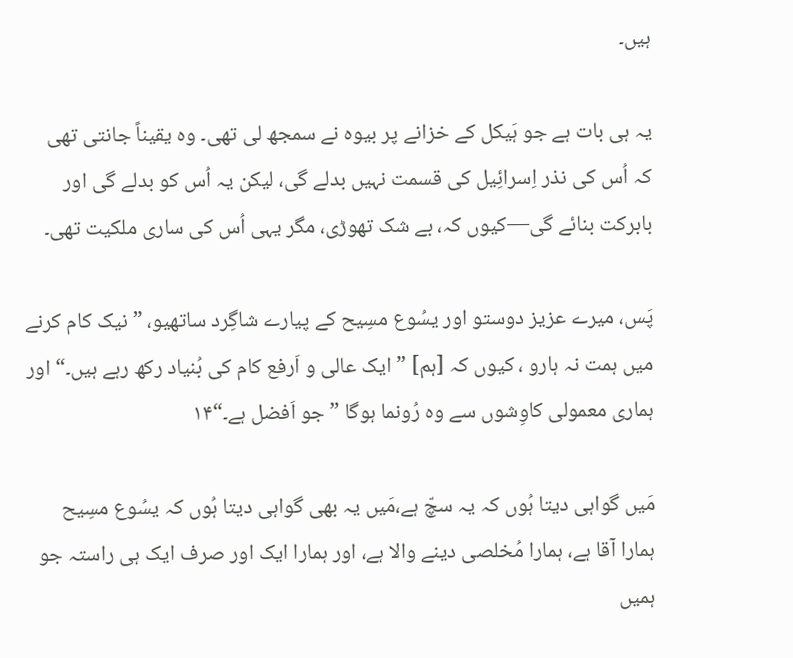ہیں۔

یہ ہی بات ہے جو ہَیکل کے خزانے پر بیوہ نے سمجھ لی تھی۔ وہ یقیناً جانتی تھی کہ اُس کی نذر اِسرائِیل کی قسمت نہیں بدلے گی، لیکن یہ اُس کو بدلے گی اور بابرکت بنائے گی—کیوں کہ، بے شک تھوڑی، مگر یہی اُس کی ساری ملکیت تھی۔

پَس، میرے عزیز دوستو اور یسُوع مسِیح کے پیارے شاگِرد ساتھیو، ”نیک کام کرنے میں ہمت نہ ہارو ، کیوں کہ [ہم] ”ایک عالی و اَرفع کام کی بُنیاد رکھ رہے ہیں۔“ اور ہماری معمولی کاوِشوں سے وہ رُونما ہوگا ”جو اَفضل ہے۔“۱۴

مَیں گواہی دیتا ہُوں کہ یہ سچّ ہے،مَیں یہ بھی گواہی دیتا ہُوں کہ یسُوع مسِیح ہمارا آقا ہے، ہمارا مُخلصی دینے والا ہے، اور ہمارا ایک اور صرف ایک ہی راستہ جو ہمیں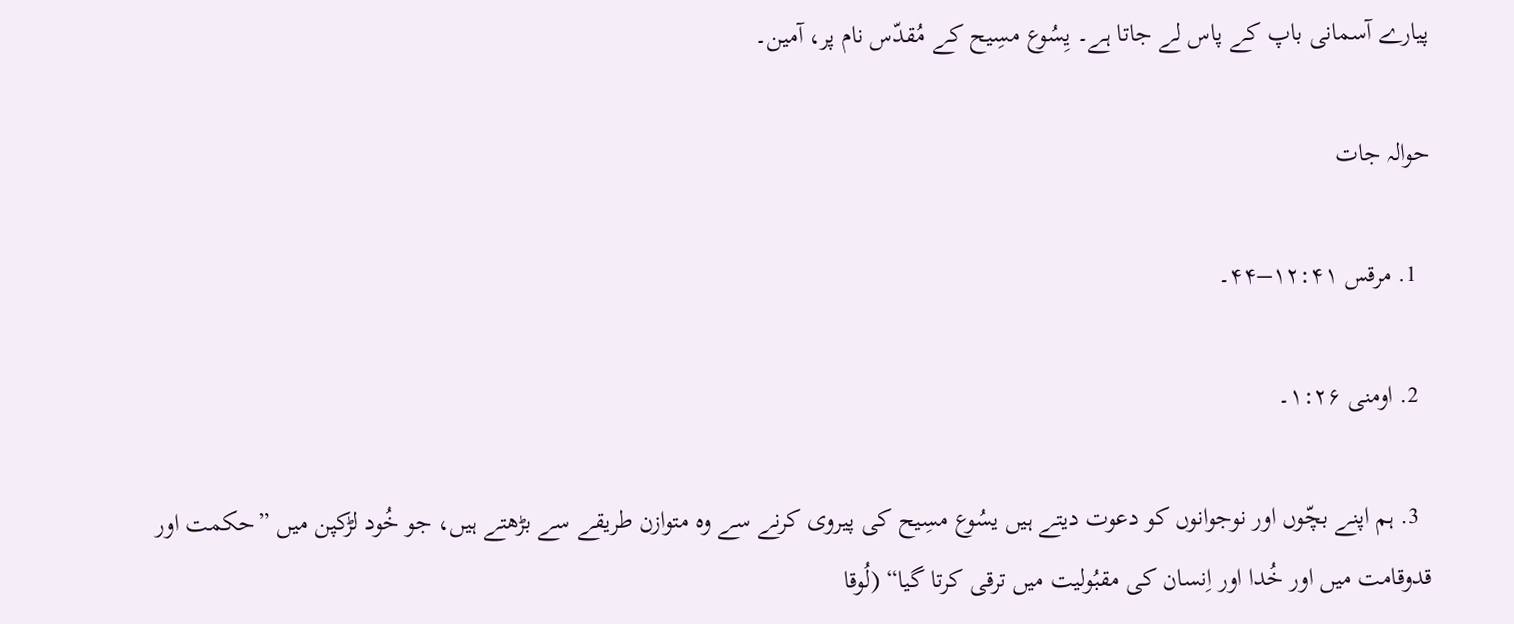پیارے آسمانی باپ کے پاس لے جاتا ہے۔ یِسُوع مسِیح کے مُقدّس نام پر، آمین۔

حوالہ جات

  1. مرقس ۱۲:۴۱–۴۴۔

  2. اومنی ۱:۲۶۔

  3. ہم اپنے بچّوں اور نوجوانوں کو دعوت دیتے ہیں یسُوع مسِیح کی پیروی کرنے سے وہ متوازن طریقے سے بڑھتے ہیں، جو خُود لڑکپن میں ”حکمت اور قدوقامت میں اور خُدا اور اِنسان کی مقبُولیت میں ترقی کرتا گیا“ (لُوقا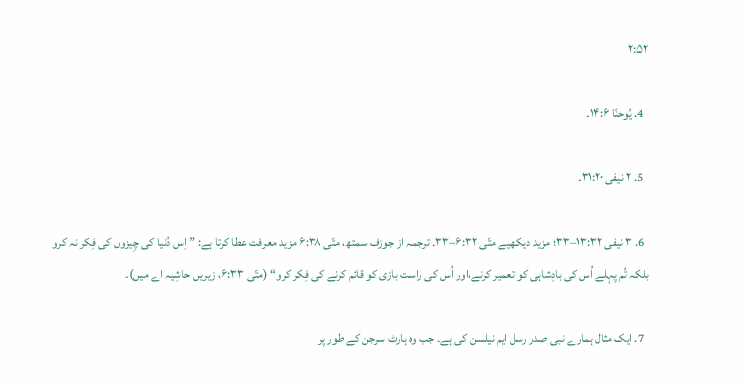۲:۵۲

  4. یُوحنّا ۱۴:۶۔

  5. ۲ نیفی ۳۱:۲۰۔

  6. ۳ نیفی ۱۳:۳۲–۳۳؛ مزید دیکھیے متّی ۶:۳۲–۳۳۔ ترجمہ از جوزف سمتھ، متّی ۶:۳۸ مزید معرفت عطا کرتا ہے: ”اِس دُنیا کی چِیزوں کی فِکر نہ کرو بلکہ تُم پہلے اُس کی بادِشاہی کو تعمیر کرنے،اور اُس کی راست بازی کو قائم کرنے کی فِکر کرو“ (متّی ۶:۳۳، زیریں حاشِیہ اے میں)۔

  7. ایک مثال ہمارے نبی صدر رسل ایم نیلسن کی ہے۔ جب وہ ہارٹ سرجن کے طور پر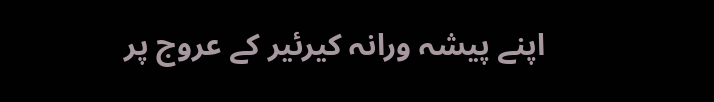اپنے پیشہ ورانہ کیرئیر کے عروج پر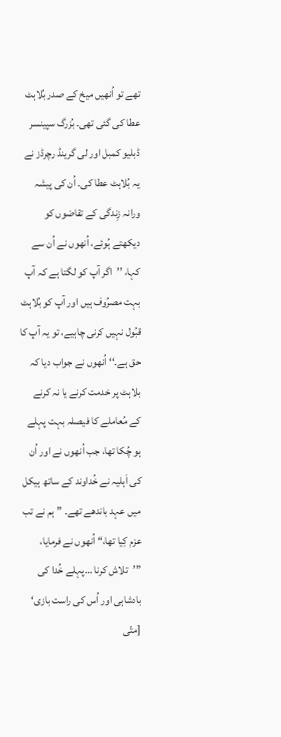تھے تو اُنھیں میخ کے صدر بُلاہٹ عطا کی گئی تھی۔ بُزرگ سپینسر ڈبلیو کمبل اور لی گرینڈ رچرڈز نے یہ بُلاہٹ عطا کی۔ اُن کی پیشہ ورانہ زِندگی کے تقاضوں کو دیکھتے ہُوئے، اُنھوں نے اُن سے کہا، ’’اگر آپ کو لگتا ہے کہ آپ بہت مصرُوف ہیں اور آپ کو بُلاہٹ قبُول نہیں کرنی چاہیے، تو یہ آپ کا حق ہے۔‘‘ اُنھوں نے جواب دیا کہ بلاہٹ پر خدمت کرنے یا نہ کرنے کے مُعاملے کا فیصلہ بہت پہلے ہو چُکا تھا، جب اُنھوں نے اور اُن کی اَہلیہ نے خُداوند کے ساتھ ہیکل میں عہد باندھے تھے۔ ”ہم نے تب عزم کِیا تھا،“ اُنھوں نے فرمایا، ”’تلاش کرنا …پہلے خُدا کی بادشاہی اور اُس کی راست بازی‘ [متّی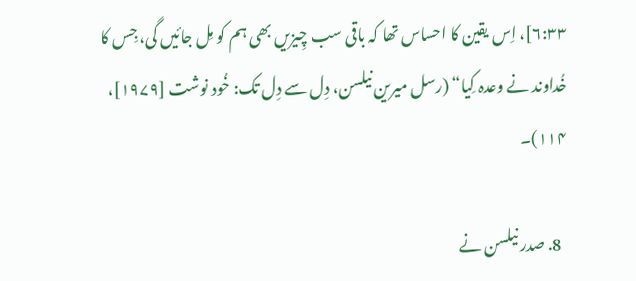۶:۳۳]، اِس یقین کا احساس تھا کہ باقی سب چِیزیں بھی ہم کو مِل جائیں گی، جِس کا خُداوند نے وعدہ کِیا“ (رسل میرین نیلسن، دِل سے دِل تک: خُود نوشت [۱۹۷۹]، ۱۱۴)۔

  8. صدر نیلسن نے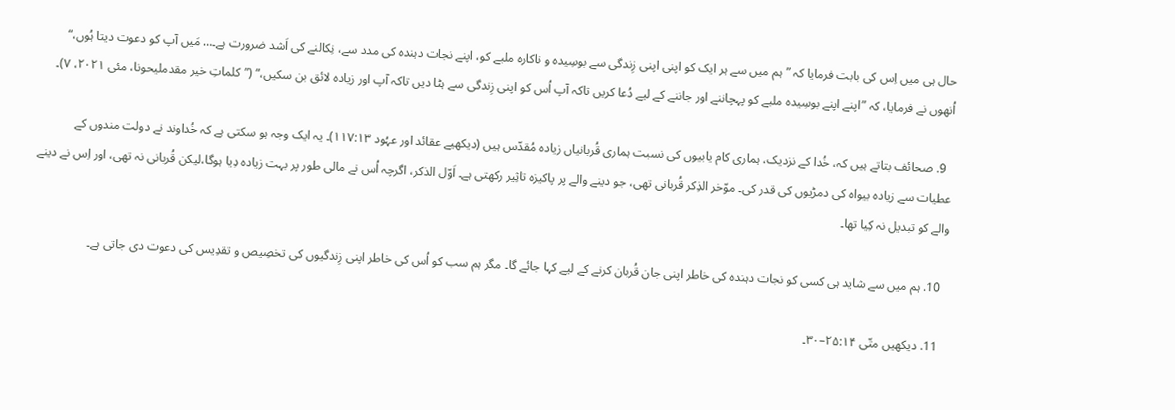حال ہی میں اِس کی بابت فرمایا کہ ”ہم میں سے ہر ایک کو اپنی اپنی زِندگی سے بوسِیدہ و ناکارہ ملبے کو، اپنے نجات دہندہ کی مدد سے، نِکالنے کی اَشد ضرورت ہے۔… مَیں آپ کو دعوت دیتا ہُوں،“ اُنھوں نے فرمایا، کہ ”اپنے اپنے بوسِیدہ ملبے کو پہچاننے اور جاننے کے لیے دُعا کریں تاکہ آپ اُس کو اپنی زِندگی سے ہٹا دیں تاکہ آپ اور زیادہ لائق بن سکیں،“ (”کلماتِ خیر مقدملیحونا، مئی ۲۰۲۱، ۷)۔

  9. صحائف بتاتے ہیں کہ، خُدا کے نزدیک، ہماری کام یابیوں کی نسبت ہماری قُربانیاں زیادہ مُقدّس ہیں (دیکھیے عقائد اور عہُود ۱۱۷:۱۳)۔ یہ ایک وجہ ہو سکتی ہے کہ خُداوند نے دولت مندوں کے عطیات سے زیادہ بیواہ کی دمڑیوں کی قدر کی۔ موّخر الذِکر قُربانی تھی، جو دینے والے پر پاکیزہ تاثِیر رکھتی ہے۔ اَوّل الذکر، اگرچہ اُس نے مالی طور پر بہت زیادہ دِیا ہوگا،لیکن قُربانی نہ تھی، اور اِس نے دینے والے کو تبدیل نہ کِیا تھا۔

  10. ہم میں سے شاید ہی کسی کو نجات دہندہ کی خاطر اپنی جان قُربان کرنے کے لیے کہا جائے گا۔ مگر ہم سب کو اُس کی خاطر اپنی زِندگیوں کی تخصِیص و تقدِیس کی دعوت دی جاتی ہے۔

  11. دیکھیں متّی ۲۵:۱۴–۳۰۔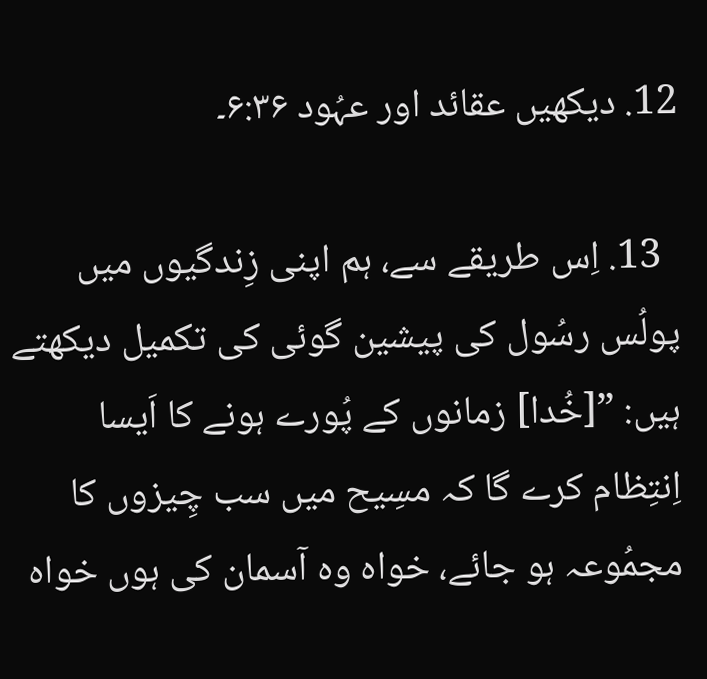12. دیکھیں عقائد اور عہُود ۶:۳۶۔

  13. اِس طریقے سے، ہم اپنی زِندگیوں میں پولُس رسُول کی پیشین گوئی کی تکمیل دیکھتے ہیں: ”[خُدا] زمانوں کے پُورے ہونے کا اَیسا اِنتِظام کرے گا کہ مسِیح میں سب چِیزوں کا مجمُوعہ ہو جائے، خواہ وہ آسمان کی ہوں خواہ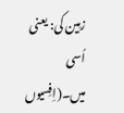زمِین کی: یعنی اُسی میں۔(اِفِسیوں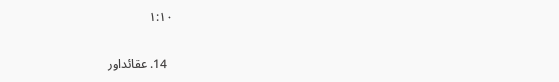۱:۱۰

  14. عقائداور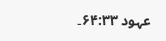عہود ۶۴:۳۳۔